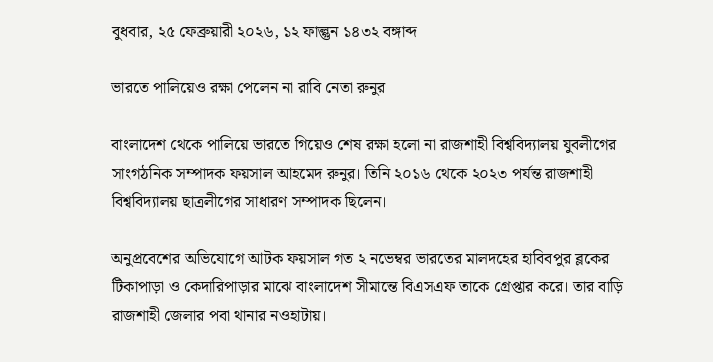বুধবার, ২৫ ফেব্রুয়ারী ২০২৬, ১২ ফাল্গুন ১৪৩২ বঙ্গাব্দ

ভারতে পালিয়েও রক্ষা পেলেন না রাবি নেতা রুনুর

বাংলাদেশ থেকে পালিয়ে ভারতে গিয়েও শেষ রক্ষা হলো না রাজশাহী বিশ্ববিদ্যালয় যুবলীগের সাংগঠনিক সম্পাদক ফয়সাল আহমেদ রুনুর। তিনি ২০১৬ থেকে ২০২৩ পর্যন্ত রাজশাহী বিশ্ববিদ্যালয় ছাত্রলীগের সাধারণ সম্পাদক ছিলেন।

অনুপ্রবেশের অভিযোগে আটক ফয়সাল গত ২ নভেম্বর ভারতের মালদহের হাবিবপুর ব্লকের টিকাপাড়া ও কেদারিপাড়ার মাঝে বাংলাদেশ সীমান্তে বিএসএফ তাকে গ্রেপ্তার করে। তার বাড়ি রাজশাহী জেলার পবা থানার নওহাটায়।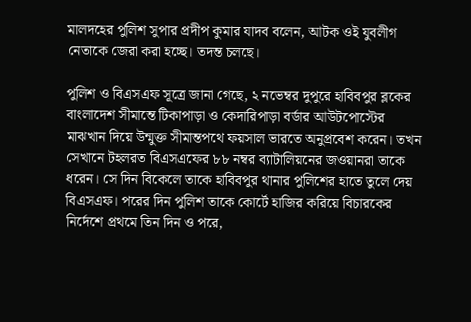মালদহের পুলিশ সুপার প্রদীপ কুমার যাদব বলেন, আটক ওই যুবলীগ নেতাকে জেরা করা হচ্ছে। তদন্ত চলছে।

পুলিশ ও বিএসএফ সূত্রে জানা গেছে, ২ নভেম্বর দুপুরে হাবিবপুর ব্লকের বাংলাদেশ সীমান্তে টিকাপাড়া ও কেদারিপাড়া বর্ডার আউটপোস্টের মাঝখান দিয়ে উন্মুক্ত সীমান্তপথে ফয়সাল ভারতে অনুপ্রবেশ করেন। তখন সেখানে টহলরত বিএসএফের ৮৮ নম্বর ব্যাটালিয়নের জওয়ানরা তাকে ধরেন। সে দিন বিকেলে তাকে হাবিবপুর থানার পুলিশের হাতে তুলে দেয় বিএসএফ। পরের দিন পুলিশ তাকে কোর্টে হাজির করিয়ে বিচারকের নির্দেশে প্রথমে তিন দিন ও পরে,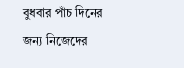বুধবার পাঁচ দিনের জন্য নিজেদের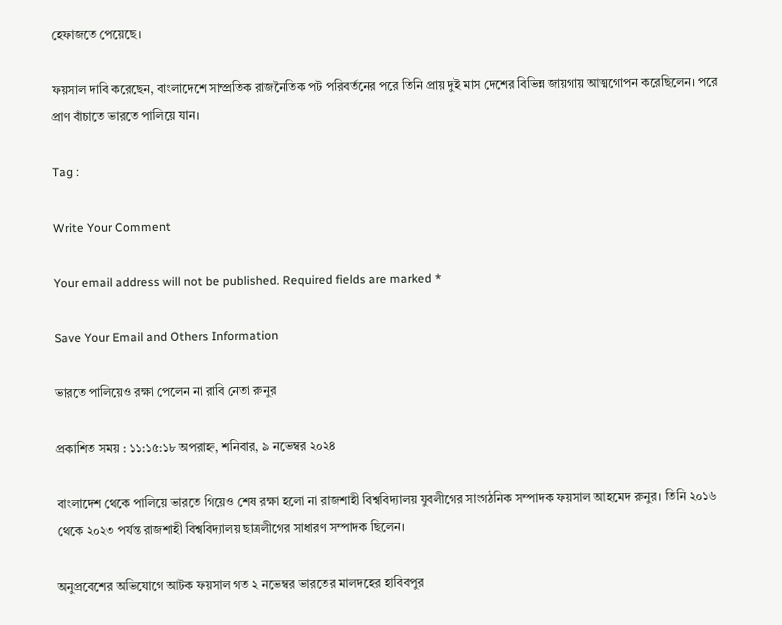হেফাজতে পেয়েছে।

ফয়সাল দাবি করেছেন, বাংলাদেশে সাম্প্রতিক রাজনৈতিক পট পরিবর্তনের পরে তিনি প্রায় দুই মাস দেশের বিভিন্ন জায়গায় আত্মগোপন করেছিলেন। পরে প্রাণ বাঁচাতে ভারতে পালিয়ে যান।

Tag :

Write Your Comment

Your email address will not be published. Required fields are marked *

Save Your Email and Others Information

ভারতে পালিয়েও রক্ষা পেলেন না রাবি নেতা রুনুর

প্রকাশিত সময় : ১১:১৫:১৮ অপরাহ্ন, শনিবার, ৯ নভেম্বর ২০২৪

বাংলাদেশ থেকে পালিয়ে ভারতে গিয়েও শেষ রক্ষা হলো না রাজশাহী বিশ্ববিদ্যালয় যুবলীগের সাংগঠনিক সম্পাদক ফয়সাল আহমেদ রুনুর। তিনি ২০১৬ থেকে ২০২৩ পর্যন্ত রাজশাহী বিশ্ববিদ্যালয় ছাত্রলীগের সাধারণ সম্পাদক ছিলেন।

অনুপ্রবেশের অভিযোগে আটক ফয়সাল গত ২ নভেম্বর ভারতের মালদহের হাবিবপুর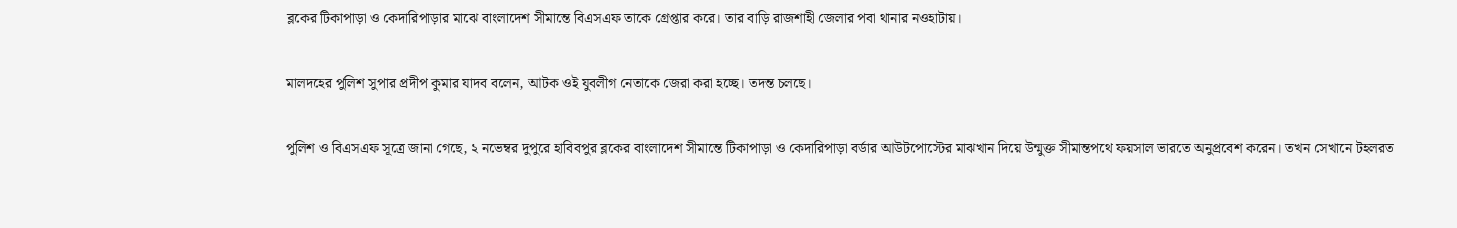ব্লকের টিকাপাড়া ও কেদারিপাড়ার মাঝে বাংলাদেশ সীমান্তে বিএসএফ তাকে গ্রেপ্তার করে। তার বাড়ি রাজশাহী জেলার পবা থানার নওহাটায়।

মালদহের পুলিশ সুপার প্রদীপ কুমার যাদব বলেন, আটক ওই যুবলীগ নেতাকে জেরা করা হচ্ছে। তদন্ত চলছে।

পুলিশ ও বিএসএফ সূত্রে জানা গেছে, ২ নভেম্বর দুপুরে হাবিবপুর ব্লকের বাংলাদেশ সীমান্তে টিকাপাড়া ও কেদারিপাড়া বর্ডার আউটপোস্টের মাঝখান দিয়ে উন্মুক্ত সীমান্তপথে ফয়সাল ভারতে অনুপ্রবেশ করেন। তখন সেখানে টহলরত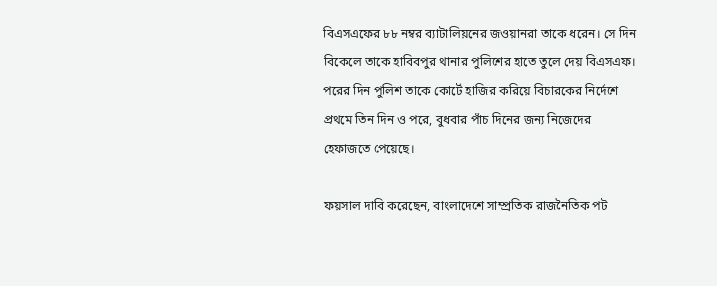বিএসএফের ৮৮ নম্বর ব্যাটালিয়নের জওয়ানরা তাকে ধরেন। সে দিন বিকেলে তাকে হাবিবপুর থানার পুলিশের হাতে তুলে দেয় বিএসএফ। পরের দিন পুলিশ তাকে কোর্টে হাজির করিয়ে বিচারকের নির্দেশে প্রথমে তিন দিন ও পরে, বুধবার পাঁচ দিনের জন্য নিজেদের হেফাজতে পেয়েছে।

ফয়সাল দাবি করেছেন, বাংলাদেশে সাম্প্রতিক রাজনৈতিক পট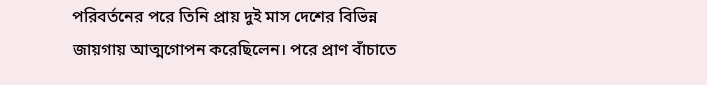পরিবর্তনের পরে তিনি প্রায় দুই মাস দেশের বিভিন্ন জায়গায় আত্মগোপন করেছিলেন। পরে প্রাণ বাঁচাতে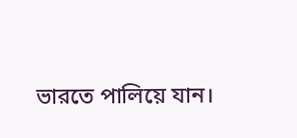ভারতে পালিয়ে যান।